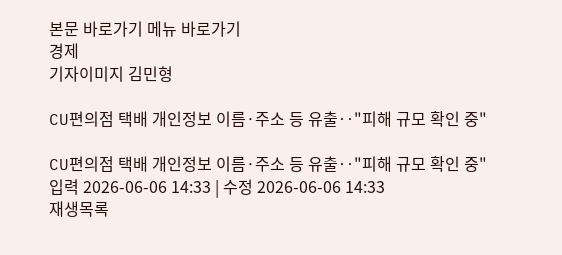본문 바로가기 메뉴 바로가기
경제
기자이미지 김민형

CU편의점 택배 개인정보 이름·주소 등 유출‥"피해 규모 확인 중"

CU편의점 택배 개인정보 이름·주소 등 유출‥"피해 규모 확인 중"
입력 2026-06-06 14:33 | 수정 2026-06-06 14:33
재생목록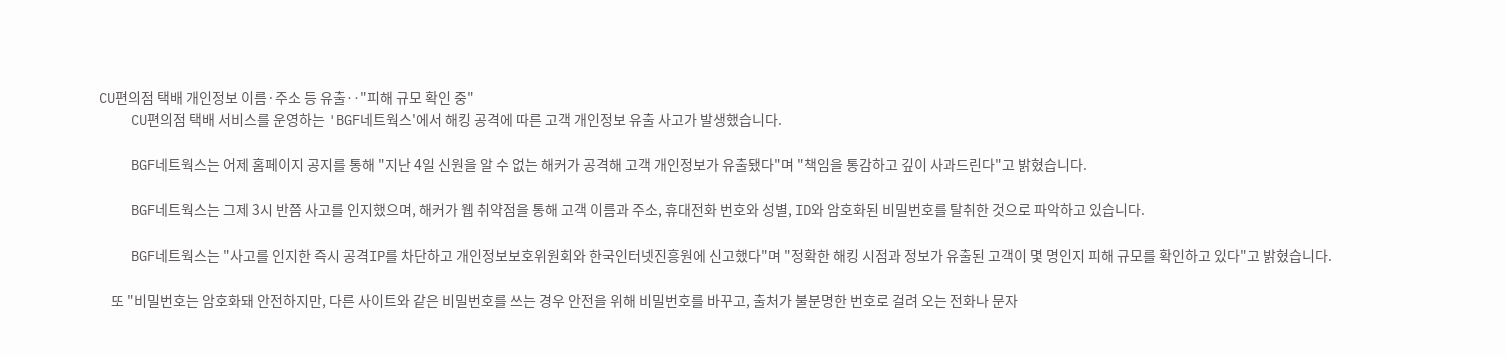CU편의점 택배 개인정보 이름·주소 등 유출‥"피해 규모 확인 중"
    CU편의점 택배 서비스를 운영하는 'BGF네트웍스'에서 해킹 공격에 따른 고객 개인정보 유출 사고가 발생했습니다.

    BGF네트웍스는 어제 홈페이지 공지를 통해 "지난 4일 신원을 알 수 없는 해커가 공격해 고객 개인정보가 유출됐다"며 "책임을 통감하고 깊이 사과드린다"고 밝혔습니다.

    BGF네트웍스는 그제 3시 반쯤 사고를 인지했으며, 해커가 웹 취약점을 통해 고객 이름과 주소, 휴대전화 번호와 성별, ID와 암호화된 비밀번호를 탈취한 것으로 파악하고 있습니다.

    BGF네트웍스는 "사고를 인지한 즉시 공격IP를 차단하고 개인정보보호위원회와 한국인터넷진흥원에 신고했다"며 "정확한 해킹 시점과 정보가 유출된 고객이 몇 명인지 피해 규모를 확인하고 있다"고 밝혔습니다.

    또 "비밀번호는 암호화돼 안전하지만, 다른 사이트와 같은 비밀번호를 쓰는 경우 안전을 위해 비밀번호를 바꾸고, 출처가 불분명한 번호로 걸려 오는 전화나 문자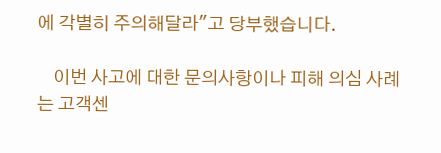에 각별히 주의해달라"고 당부했습니다.

    이번 사고에 대한 문의사항이나 피해 의심 사례는 고객센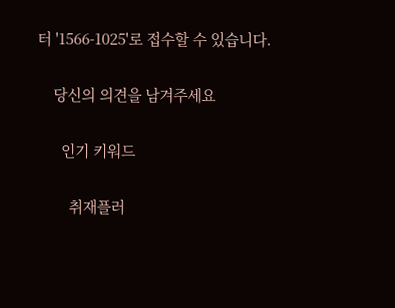터 '1566-1025'로 접수할 수 있습니다.

    당신의 의견을 남겨주세요

      인기 키워드

        취재플러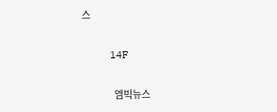스

              14F

                엠빅뉴스